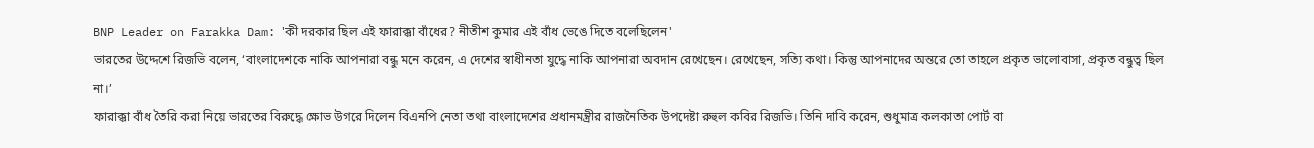BNP Leader on Farakka Dam: 'কী দরকার ছিল এই ফারাক্কা বাঁধের? নীতীশ কুমার এই বাঁধ ভেঙে দিতে বলেছিলেন'
ভারতের উদ্দেশে রিজভি বলেন, ‘বাংলাদেশকে নাকি আপনারা বন্ধু মনে করেন, এ দেশের স্বাধীনতা যুদ্ধে নাকি আপনারা অবদান রেখেছেন। রেখেছেন, সত্যি কথা। কিন্তু আপনাদের অন্তরে তো তাহলে প্রকৃত ভালোবাসা, প্রকৃত বন্ধুত্ব ছিল না।’
ফারাক্কা বাঁধ তৈরি করা নিয়ে ভারতের বিরুদ্ধে ক্ষোভ উগরে দিলেন বিএনপি নেতা তথা বাংলাদেশের প্রধানমন্ত্রীর রাজনৈতিক উপদেষ্টা রুহুল কবির রিজভি। তিনি দাবি করেন, শুধুমাত্র কলকাতা পোর্ট বা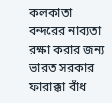কলকাতা বন্দরের নাব্যতা রক্ষা করার জন্য ভারত সরকার ফারাক্কা বাঁধ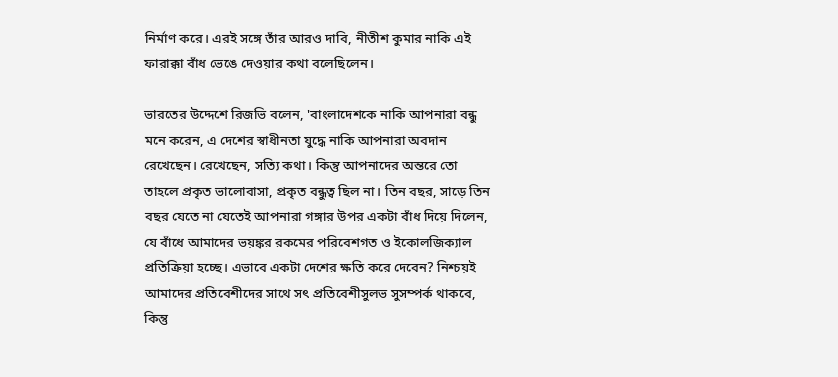নির্মাণ করে। এরই সঙ্গে তাঁর আরও দাবি, নীতীশ কুমার নাকি এই ফারাক্কা বাঁধ ভেঙে দেওয়ার কথা বলেছিলেন।

ভারতের উদ্দেশে রিজভি বলেন, 'বাংলাদেশকে নাকি আপনারা বন্ধু মনে করেন, এ দেশের স্বাধীনতা যুদ্ধে নাকি আপনারা অবদান রেখেছেন। রেখেছেন, সত্যি কথা। কিন্তু আপনাদের অন্তরে তো তাহলে প্রকৃত ভালোবাসা, প্রকৃত বন্ধুত্ব ছিল না। তিন বছর, সাড়ে তিন বছর যেতে না যেতেই আপনারা গঙ্গার উপর একটা বাঁধ দিয়ে দিলেন, যে বাঁধে আমাদের ভয়ঙ্কর রকমের পরিবেশগত ও ইকোলজিক্যাল প্রতিক্রিয়া হচ্ছে। এভাবে একটা দেশের ক্ষতি করে দেবেন? নিশ্চয়ই আমাদের প্রতিবেশীদের সাথে সৎ প্রতিবেশীসুলভ সুসম্পর্ক থাকবে, কিন্তু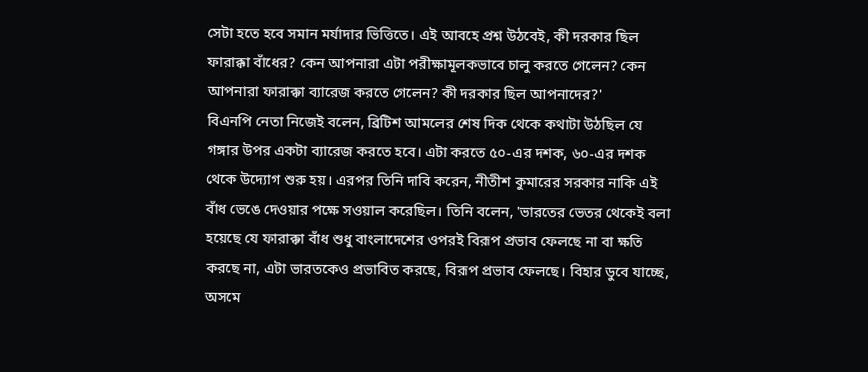সেটা হতে হবে সমান মর্যাদার ভিত্তিতে। এই আবহে প্রশ্ন উঠবেই, কী দরকার ছিল ফারাক্কা বাঁধের? কেন আপনারা এটা পরীক্ষামূলকভাবে চালু করতে গেলেন? কেন আপনারা ফারাক্কা ব্যারেজ করতে গেলেন? কী দরকার ছিল আপনাদের?'
বিএনপি নেতা নিজেই বলেন, ব্রিটিশ আমলের শেষ দিক থেকে কথাটা উঠছিল যে গঙ্গার উপর একটা ব্যারেজ করতে হবে। এটা করতে ৫০-এর দশক, ৬০-এর দশক থেকে উদ্যোগ শুরু হয়। এরপর তিনি দাবি করেন, নীতীশ কুমারের সরকার নাকি এই বাঁধ ভেঙে দেওয়ার পক্ষে সওয়াল করেছিল। তিনি বলেন, 'ভারতের ভেতর থেকেই বলা হয়েছে যে ফারাক্কা বাঁধ শুধু বাংলাদেশের ওপরই বিরূপ প্রভাব ফেলছে না বা ক্ষতি করছে না, এটা ভারতকেও প্রভাবিত করছে, বিরূপ প্রভাব ফেলছে। বিহার ডুবে যাচ্ছে, অসমে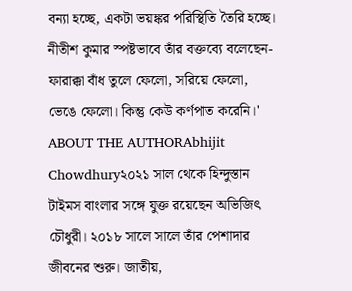বন্যা হচ্ছে, একটা ভয়ঙ্কর পরিস্থিতি তৈরি হচ্ছে। নীতীশ কুমার স্পষ্টভাবে তাঁর বক্তব্যে বলেছেন- ফারাক্কা বাঁধ তুলে ফেলো, সরিয়ে ফেলো, ভেঙে ফেলো। কিন্তু কেউ কর্ণপাত করেনি।'
ABOUT THE AUTHORAbhijit Chowdhury২০২১ সাল থেকে হিন্দুস্তান টাইমস বাংলার সঙ্গে যুক্ত রয়েছেন অভিজিৎ চৌধুরী। ২০১৮ সালে সালে তাঁর পেশাদার জীবনের শুরু। জাতীয়,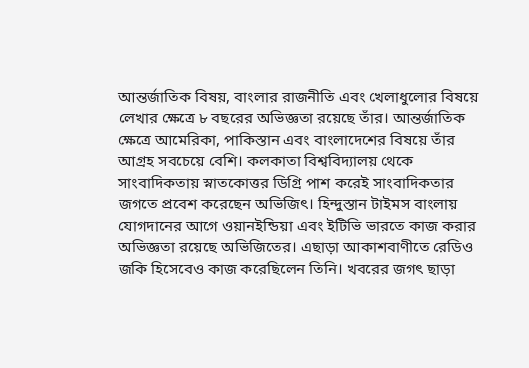আন্তর্জাতিক বিষয়, বাংলার রাজনীতি এবং খেলাধুলোর বিষয়ে লেখার ক্ষেত্রে ৮ বছরের অভিজ্ঞতা রয়েছে তাঁর। আন্তর্জাতিক ক্ষেত্রে আমেরিকা, পাকিস্তান এবং বাংলাদেশের বিষয়ে তাঁর আগ্রহ সবচেয়ে বেশি। কলকাতা বিশ্ববিদ্যালয় থেকে সাংবাদিকতায় স্নাতকোত্তর ডিগ্রি পাশ করেই সাংবাদিকতার জগতে প্রবেশ করেছেন অভিজিৎ। হিন্দুস্তান টাইমস বাংলায় যোগদানের আগে ওয়ানইন্ডিয়া এবং ইটিভি ভারতে কাজ করার অভিজ্ঞতা রয়েছে অভিজিতের। এছাড়া আকাশবাণীতে রেডিও জকি হিসেবেও কাজ করেছিলেন তিনি। খবরের জগৎ ছাড়া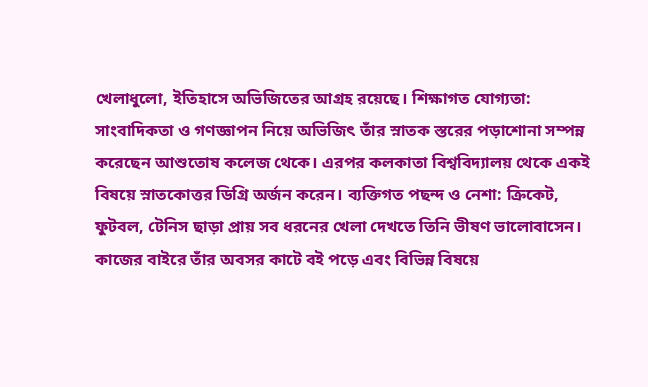খেলাধুলো, ইতিহাসে অভিজিতের আগ্রহ রয়েছে। শিক্ষাগত যোগ্যতা: সাংবাদিকতা ও গণজ্ঞাপন নিয়ে অভিজিৎ তাঁর স্নাতক স্তরের পড়াশোনা সম্পন্ন করেছেন আশুতোষ কলেজ থেকে। এরপর কলকাতা বিশ্ববিদ্যালয় থেকে একই বিষয়ে স্নাতকোত্তর ডিগ্রি অর্জন করেন। ব্যক্তিগত পছন্দ ও নেশা: ক্রিকেট, ফুটবল, টেনিস ছাড়া প্রায় সব ধরনের খেলা দেখতে তিনি ভীষণ ভালোবাসেন। কাজের বাইরে তাঁর অবসর কাটে বই পড়ে এবং বিভিন্ন বিষয়ে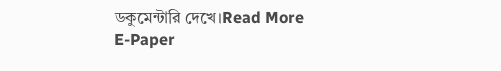ডকুমেন্টারি দেখে।Read More
E-Paper